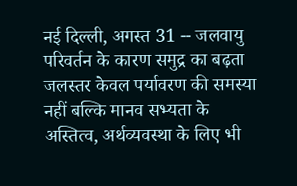नई दिल्ली, अगस्त 31 -- जलवायु परिवर्तन के कारण समुद्र का बढ़ता जलस्तर केवल पर्यावरण की समस्या नहीं बल्कि मानव सभ्यता के अस्तित्व, अर्थव्यवस्था के लिए भी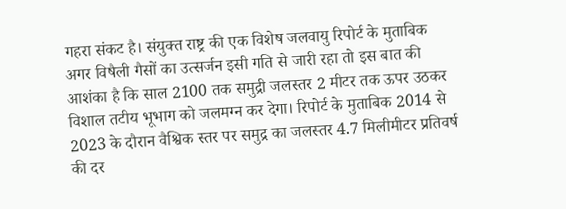गहरा संकट है। संयुक्त राष्ट्र की एक विशेष जलवायु रिपोर्ट के मुताबिक अगर विषैली गैसों का उत्सर्जन इसी गति से जारी रहा तो इस बात की आशंका है कि साल 2100 तक समुद्री जलस्तर 2 मीटर तक ऊपर उठकर विशाल तटीय भूभाग को जलमग्न कर देगा। रिपोर्ट के मुताबिक 2014 से 2023 के दौरान वैश्विक स्तर पर समुद्र का जलस्तर 4.7 मिलीमीटर प्रतिवर्ष की दर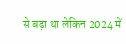से बढ़ा था लेकिन 2024 में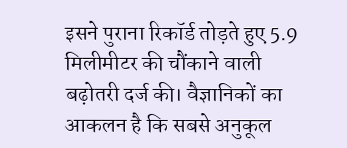इसने पुराना रिकॉर्ड तोड़ते हुए 5.9 मिलीमीटर की चौंकाने वाली बढ़ोतरी दर्ज की। वैज्ञानिकों का आकलन है कि सबसे अनुकूल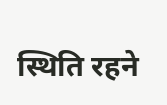स्थिति रहने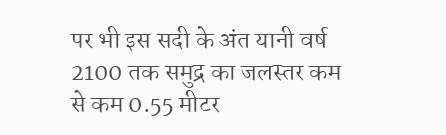पर भी इस सदी के अंत यानी वर्ष 2100 तक समुद्र का जलस्तर कम से कम 0.55 मीटर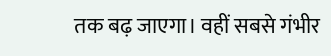तक बढ़ जाएगा। वहीं सबसे गंभीर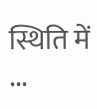स्थिति में ...